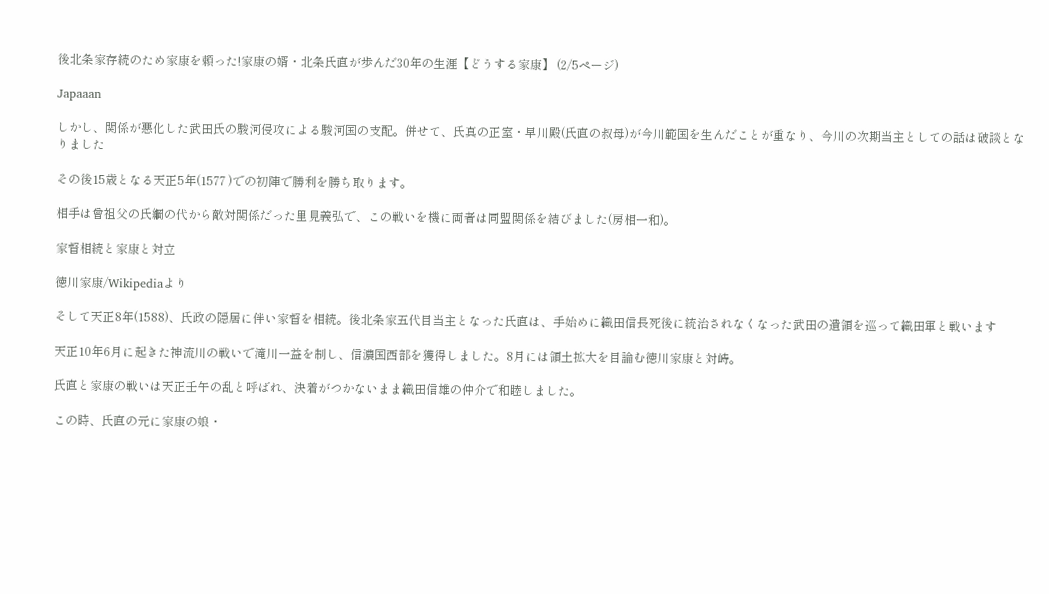後北条家存続のため家康を頼った!家康の婿・北条氏直が歩んだ30年の生涯【どうする家康】 (2/5ページ)

Japaaan

しかし、関係が悪化した武田氏の駿河侵攻による駿河国の支配。併せて、氏真の正室・早川殿(氏直の叔母)が今川範国を生んだことが重なり、今川の次期当主としての話は破談となりました

その後15歳となる天正5年(1577 )での初陣で勝利を勝ち取ります。

相手は曾祖父の氏綱の代から敵対関係だった里見義弘で、この戦いを機に両者は同盟関係を結びました(房相一和)。

家督相続と家康と対立

徳川家康/Wikipediaより

そして天正8年(1588)、氏政の隠居に伴い家督を相続。後北条家五代目当主となった氏直は、手始めに織田信長死後に統治されなくなった武田の遺領を巡って織田軍と戦います

天正10年6月に起きた神流川の戦いで滝川一益を制し、信濃国西部を獲得しました。8月には領土拡大を目論む徳川家康と対峙。

氏直と家康の戦いは天正壬午の乱と呼ばれ、決着がつかないまま織田信雄の仲介で和睦しました。

この時、氏直の元に家康の娘・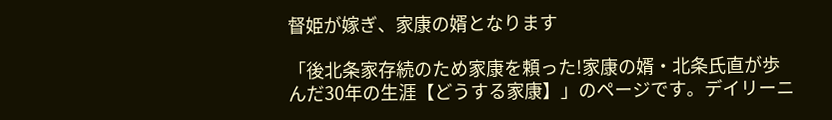督姫が嫁ぎ、家康の婿となります

「後北条家存続のため家康を頼った!家康の婿・北条氏直が歩んだ30年の生涯【どうする家康】」のページです。デイリーニ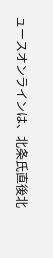ュースオンラインは、北条氏直後北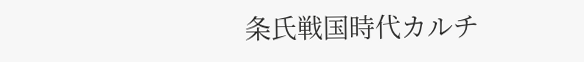条氏戦国時代カルチ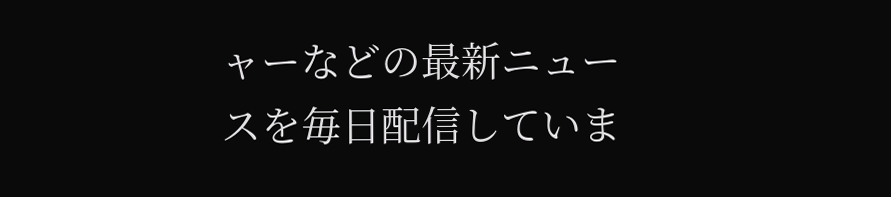ャーなどの最新ニュースを毎日配信していま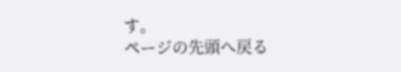す。
ページの先頭へ戻る